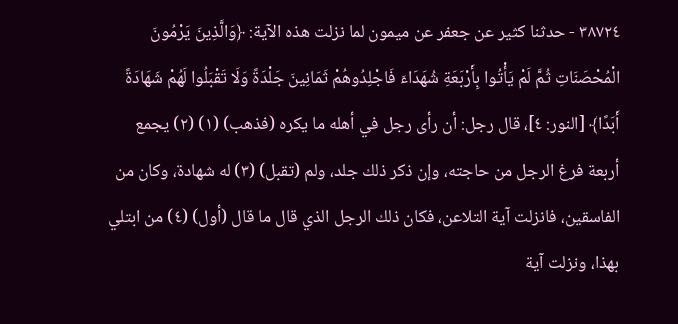٣٨٧٢٤ - حدثنا كثير عن جعفر عن ميمون لما نزلت هذه الآية: ﴿وَالَّذِينَ يَرْمُونَ الْمُحْصَنَاتِ ثُمَّ لَمْ يَأْتُوا بِأَرْبَعَةِ شُهَدَاءَ فَاجْلِدُوهُمْ ثَمَانِينَ جَلْدَةً وَلَا تَقْبَلُوا لَهُمْ شَهَادَةً أَبَدًا﴾ [النور: ٤]، قال رجل: أن رأى رجل في أهله ما يكره (فذهب) (١) (٢) يجمع أربعة فرغ الرجل من حاجته، وإن ذكر ذلك جلد، ولم (تقبل) (٣) له شهادة، وكان من الفاسقين، فانزلت آية التلاعن، فكان ذلك الرجل الذي قال ما قال (أول) (٤) من ابتلي بهذا، ونزلت آية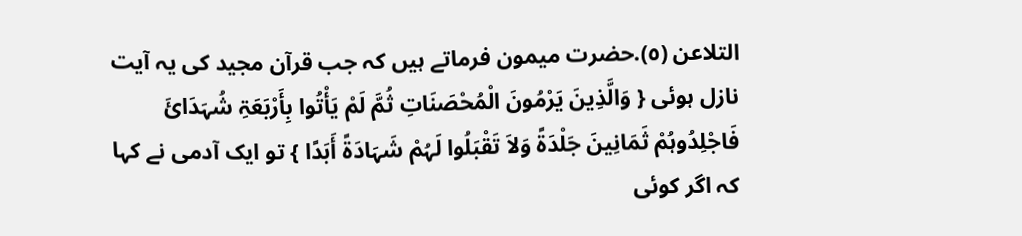التلاعن (٥).حضرت میمون فرماتے ہیں کہ جب قرآن مجید کی یہ آیت نازل ہوئی { وَالَّذِینَ یَرْمُونَ الْمُحْصَنَاتِ ثُمَّ لَمْ یَأْتُوا بِأَرْبَعَۃِ شُہَدَائَ فَاجْلِدُوہُمْ ثَمَانِینَ جَلْدَۃً وَلاَ تَقْبَلُوا لَہُمْ شَہَادَۃً أَبَدًا } تو ایک آدمی نے کہا کہ اگر کوئی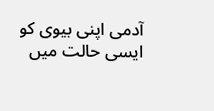آدمی اپنی بیوی کو ایسی حالت میں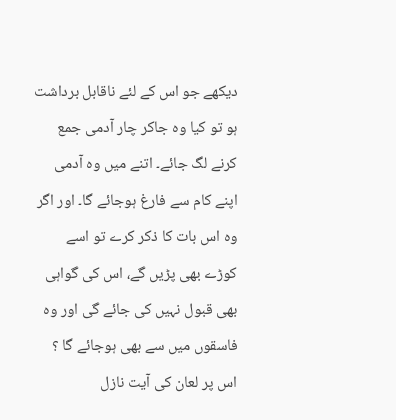دیکھے جو اس کے لئے ناقابل برداشت ہو تو کیا وہ جاکر چار آدمی جمع کرنے لگ جائے۔ اتنے میں وہ آدمی اپنے کام سے فارغ ہوجائے گا۔ اور اگر وہ اس بات کا ذکر کرے تو اسے کوڑے بھی پڑیں گے، اس کی گواہی بھی قبول نہیں کی جائے گی اور وہ فاسقوں میں سے بھی ہوجائے گا ؟ اس پر لعان کی آیت نازل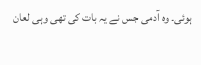ہوئی۔ وہ آدمی جس نے یہ بات کی تھی وہی لعان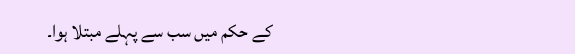کے حکم میں سب سے پہلے مبتلا ہوا۔